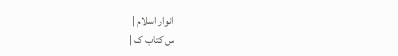انوار اسلام |
س کتاب ک |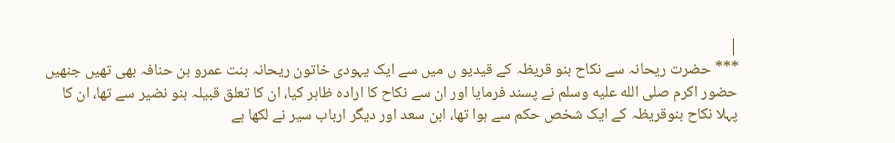|
*** حضرت ریحانہ سے نکاح بنو قریظہ کے قیدیو ں میں سے ایک یہودی خاتون ریحانہ بنت عمرو بن حنافہ بھی تھیں جنھیں حضور اکرم صلى الله عليه وسلم نے پسند فرمایا اور ان سے نکاح کا ارادہ ظاہر کیا، ان کا تعلق قبیلہ بنو نضیر سے تھا، ان کا پہلا نکاح بنوقریظہ کے ایک شخص حکم سے ہوا تھا، ابن سعد اور دیگر ارباب سیر نے لکھا ہے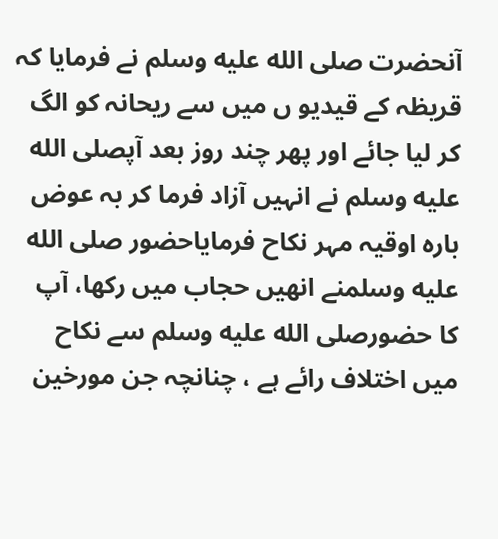آنحضرت صلى الله عليه وسلم نے فرمایا کہ قریظہ کے قیدیو ں میں سے ریحانہ کو الگ کر لیا جائے اور پھر چند روز بعد آپصلى الله عليه وسلم نے انہیں آزاد فرما کر بہ عوض بارہ اوقیہ مہر نکاح فرمایاحضور صلى الله عليه وسلمنے انھیں حجاب میں رکھا، آپ کا حضورصلى الله عليه وسلم سے نکاح میں اختلاف رائے ہے ، چنانچہ جن مورخین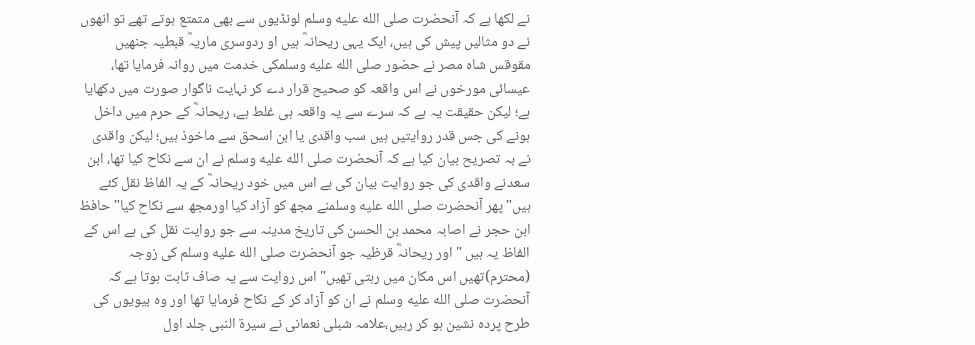نے لکھا ہے کہ آنحضرت صلى الله عليه وسلم لونڈیوں سے بھی متمتع ہوتے تھے تو انھوں نے دو مثالیں پیش کی ہیں، ایک یہی ریحانہؓ ہیں او ردوسری ماریہؓ قبطیہ جنھیں مقوقس شاہ مصر نے حضور صلى الله عليه وسلمکی خدمت میں روانہ فرمایا تھا، عیسائی مورخوں نے اس واقعہ کو صحیح قرار دے کر نہایت ناگوار صورت میں دکھایا ہے؛ لیکن حقیقت یہ ہے کہ سرے سے یہ واقعہ ہی غلط ہے، ریحانہؓ کے حرم میں داخل ہونے کی جس قدر روایتیں ہیں سب واقدی یا ابن اسحق سے ماخوذ ہیں؛ لیکن واقدی نے بہ تصریح بیان کیا ہے کہ آنحضرت صلى الله عليه وسلم نے ان سے نکاح کیا تھا، ابن سعدنے واقدی کی جو روایت بیان کی ہے اس میں خود ریحانہؓ کے یہ الفاظ نقل کئے ہیں" پھر آنحضرت صلى الله عليه وسلمنے مجھ کو آزاد کیا اورمجھ سے نکاح کیا" حافظ ابن حجر نے اصابہ محمد بن الحسن کی تاریخ مدینہ سے جو روایت نقل کی ہے اس کے الفاظ یہ ہیں " اور ریحانہؓ قرظیہ جو آنحضرت صلى الله عليه وسلم کی زوجہ (محترم)تھیں اس مکان میں رہتی تھیں" اس روایت سے یہ صاف ثابت ہوتا ہے کہ آنحضرت صلى الله عليه وسلم نے ان کو آزاد کر کے نکاح فرمایا تھا اور وہ بیویوں کی طرح پردہ نشین ہو کر رہیں،علامہ شبلی نعمانی نے سیرۃ النبی جلد اول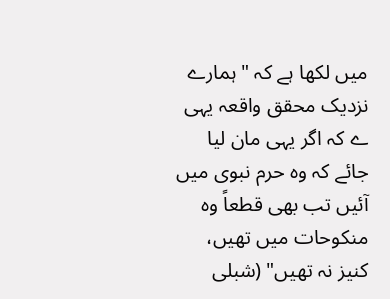میں لکھا ہے کہ " ہمارے نزدیک محقق واقعہ یہی ے کہ اگر یہی مان لیا جائے کہ وہ حرم نبوی میں آئیں تب بھی قطعاً وہ منکوحات میں تھیں، کنیز نہ تھیں" (شبلی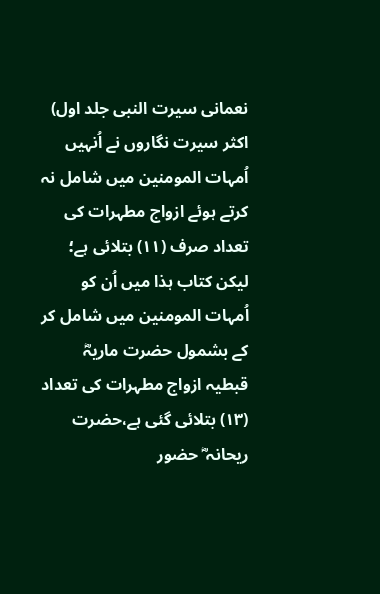نعمانی سیرت النبی جلد اول) اکثر سیرت نگاروں نے اُنہیں اُمہات المومنین میں شامل نہ کرتے ہوئے ازواج مطہرات کی تعداد صرف (۱۱) بتلائی ہے؛ لیکن کتاب ہذا میں اُن کو اُمہات المومنین میں شامل کر کے بشمول حضرت ماریہؓ قبطیہ ازواج مطہرات کی تعداد (۱۳) بتلائی گئی ہے،حضرت ریحانہ ؓ حضور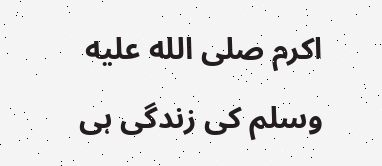اکرم صلى الله عليه وسلم کی زندگی ہی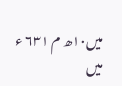میں۱۰ھ م ۶۳۱ ء میں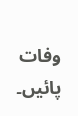وفات پائیں۔